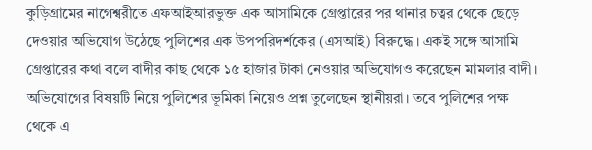কুড়িগ্রামের নাগেশ্বরীতে এফআইআরভুক্ত এক আসামিকে গ্রেপ্তারের পর থানার চত্বর থেকে ছেড়ে দেওয়ার অভিযোগ উঠেছে পুলিশের এক উপপরিদর্শকের (এসআই) বিরুদ্ধে। একই সঙ্গে আসামি গ্রেপ্তারের কথা বলে বাদীর কাছ থেকে ১৫ হাজার টাকা নেওয়ার অভিযোগও করেছেন মামলার বাদী।
অভিযোগের বিষয়টি নিয়ে পুলিশের ভূমিকা নিয়েও প্রশ্ন তুলেছেন স্থানীয়রা। তবে পুলিশের পক্ষ থেকে এ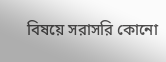বিষয়ে সরাসরি কোনো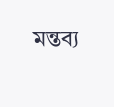মন্তব্য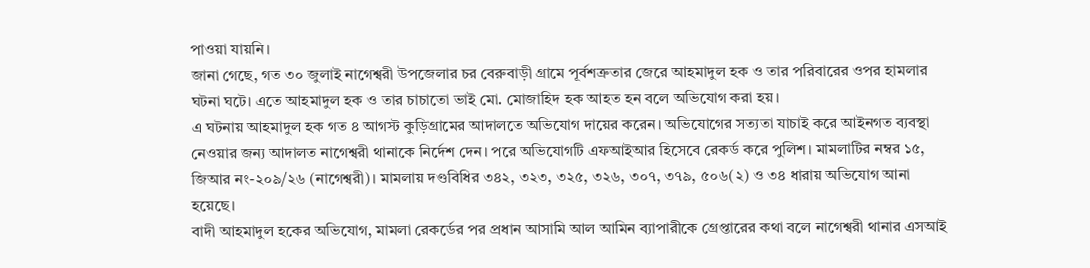পাওয়া যায়নি।
জানা গেছে, গত ৩০ জুলাই নাগেশ্বরী উপজেলার চর বেরুবাড়ী গ্রামে পূর্বশত্রুতার জেরে আহমাদুল হক ও তার পরিবারের ওপর হামলার ঘটনা ঘটে। এতে আহমাদুল হক ও তার চাচাতো ভাই মো. মোজাহিদ হক আহত হন বলে অভিযোগ করা হয়।
এ ঘটনায় আহমাদুল হক গত ৪ আগস্ট কুড়িগ্রামের আদালতে অভিযোগ দায়ের করেন। অভিযোগের সত্যতা যাচাই করে আইনগত ব্যবস্থা নেওয়ার জন্য আদালত নাগেশ্বরী থানাকে নির্দেশ দেন। পরে অভিযোগটি এফআইআর হিসেবে রেকর্ড করে পুলিশ। মামলাটির নম্বর ১৫, জিআর নং-২০৯/২৬ (নাগেশ্বরী)। মামলায় দণ্ডবিধির ৩৪২, ৩২৩, ৩২৫, ৩২৬, ৩০৭, ৩৭৯, ৫০৬(২) ও ৩৪ ধারায় অভিযোগ আনা হয়েছে।
বাদী আহমাদুল হকের অভিযোগ, মামলা রেকর্ডের পর প্রধান আসামি আল আমিন ব্যাপারীকে গ্রেপ্তারের কথা বলে নাগেশ্বরী থানার এসআই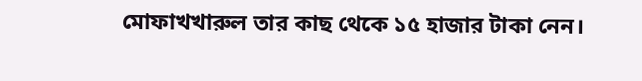মোফাখখারুল তার কাছ থেকে ১৫ হাজার টাকা নেন।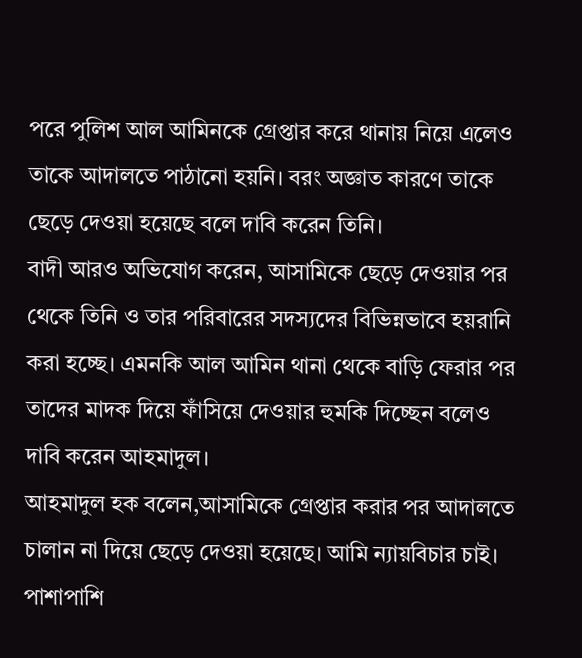পরে পুলিশ আল আমিনকে গ্রেপ্তার করে থানায় নিয়ে এলেও তাকে আদালতে পাঠানো হয়নি। বরং অজ্ঞাত কারণে তাকে ছেড়ে দেওয়া হয়েছে বলে দাবি করেন তিনি।
বাদী আরও অভিযোগ করেন, আসামিকে ছেড়ে দেওয়ার পর থেকে তিনি ও তার পরিবারের সদস্যদের বিভিন্নভাবে হয়রানি করা হচ্ছে। এমনকি আল আমিন থানা থেকে বাড়ি ফেরার পর তাদের মাদক দিয়ে ফাঁসিয়ে দেওয়ার হুমকি দিচ্ছেন বলেও দাবি করেন আহমাদুল।
আহমাদুল হক বলেন,আসামিকে গ্রেপ্তার করার পর আদালতে চালান না দিয়ে ছেড়ে দেওয়া হয়েছে। আমি ন্যায়বিচার চাই। পাশাপাশি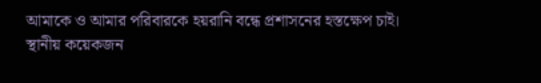আমাকে ও আমার পরিবারকে হয়রানি বন্ধে প্রশাসনের হস্তক্ষেপ চাই।
স্থানীয় কয়েকজন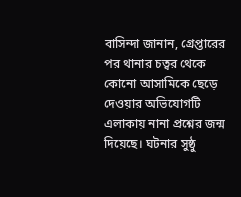বাসিন্দা জানান, গ্রেপ্তারের পর থানার চত্বর থেকে কোনো আসামিকে ছেড়ে দেওয়ার অভিযোগটি এলাকায় নানা প্রশ্নের জন্ম দিয়েছে। ঘটনার সুষ্ঠু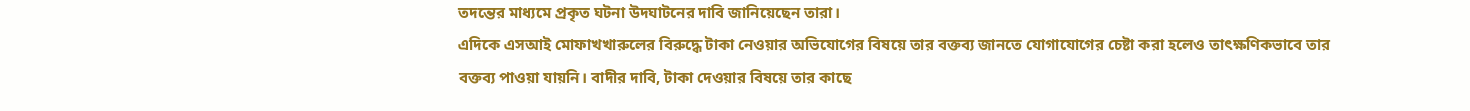তদন্তের মাধ্যমে প্রকৃত ঘটনা উদঘাটনের দাবি জানিয়েছেন তারা।
এদিকে এসআই মোফাখখারুলের বিরুদ্ধে টাকা নেওয়ার অভিযোগের বিষয়ে তার বক্তব্য জানতে যোগাযোগের চেষ্টা করা হলেও তাৎক্ষণিকভাবে তার বক্তব্য পাওয়া যায়নি। বাদীর দাবি, টাকা দেওয়ার বিষয়ে তার কাছে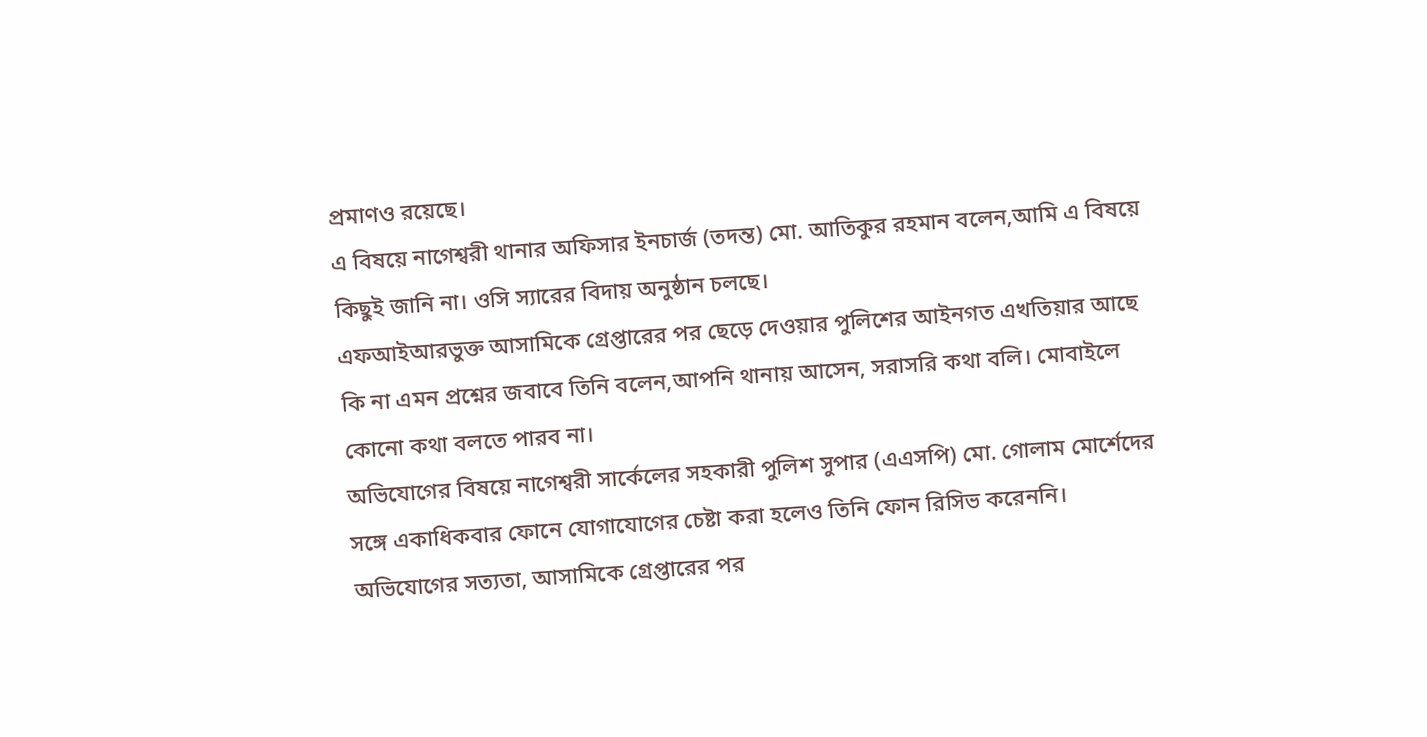প্রমাণও রয়েছে।
এ বিষয়ে নাগেশ্বরী থানার অফিসার ইনচার্জ (তদন্ত) মো. আতিকুর রহমান বলেন,আমি এ বিষয়ে কিছুই জানি না। ওসি স্যারের বিদায় অনুষ্ঠান চলছে।
এফআইআরভুক্ত আসামিকে গ্রেপ্তারের পর ছেড়ে দেওয়ার পুলিশের আইনগত এখতিয়ার আছে কি না এমন প্রশ্নের জবাবে তিনি বলেন,আপনি থানায় আসেন, সরাসরি কথা বলি। মোবাইলে কোনো কথা বলতে পারব না।
অভিযোগের বিষয়ে নাগেশ্বরী সার্কেলের সহকারী পুলিশ সুপার (এএসপি) মো. গোলাম মোর্শেদের সঙ্গে একাধিকবার ফোনে যোগাযোগের চেষ্টা করা হলেও তিনি ফোন রিসিভ করেননি।
অভিযোগের সত্যতা, আসামিকে গ্রেপ্তারের পর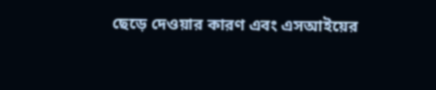ছেড়ে দেওয়ার কারণ এবং এসআইয়ের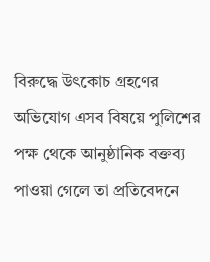বিরুদ্ধে উৎকোচ গ্রহণের অভিযোগ এসব বিষয়ে পুলিশের পক্ষ থেকে আনুষ্ঠানিক বক্তব্য পাওয়া গেলে তা প্রতিবেদনে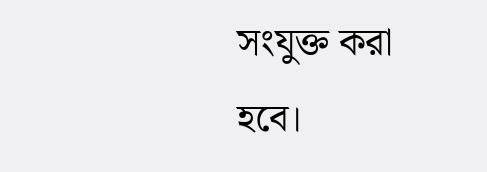সংযুক্ত করা হবে।